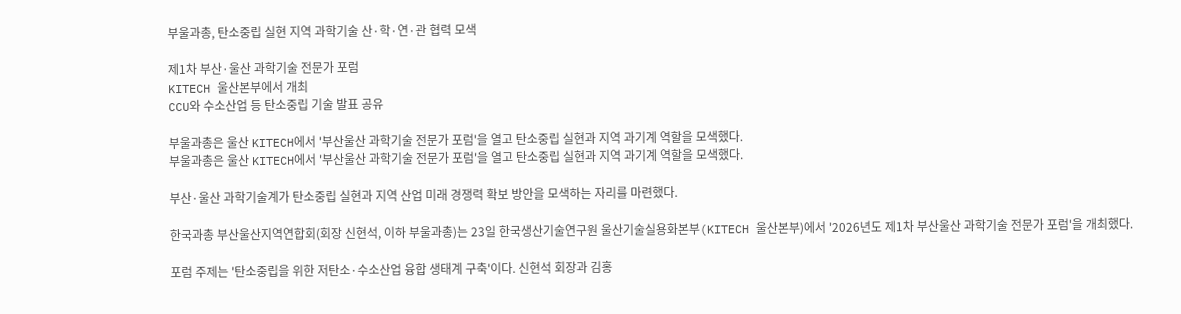부울과총, 탄소중립 실현 지역 과학기술 산·학·연·관 협력 모색

제1차 부산·울산 과학기술 전문가 포럼
KITECH 울산본부에서 개최
CCU와 수소산업 등 탄소중립 기술 발표 공유

부울과총은 울산 KITECH에서 '부산울산 과학기술 전문가 포럼'을 열고 탄소중립 실현과 지역 과기계 역할을 모색했다.
부울과총은 울산 KITECH에서 '부산울산 과학기술 전문가 포럼'을 열고 탄소중립 실현과 지역 과기계 역할을 모색했다.

부산·울산 과학기술계가 탄소중립 실현과 지역 산업 미래 경쟁력 확보 방안을 모색하는 자리를 마련했다.

한국과총 부산울산지역연합회(회장 신현석, 이하 부울과총)는 23일 한국생산기술연구원 울산기술실용화본부(KITECH 울산본부)에서 '2026년도 제1차 부산울산 과학기술 전문가 포럼'을 개최했다.

포럼 주제는 '탄소중립을 위한 저탄소·수소산업 융합 생태계 구축'이다. 신현석 회장과 김홍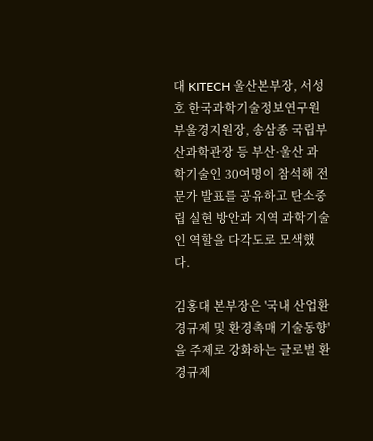대 KITECH 울산본부장, 서성호 한국과학기술정보연구원 부울경지원장, 송삼종 국립부산과학관장 등 부산·울산 과학기술인 30여명이 참석해 전문가 발표를 공유하고 탄소중립 실현 방안과 지역 과학기술인 역할을 다각도로 모색했다.

김홍대 본부장은 '국내 산업환경규제 및 환경촉매 기술동향'을 주제로 강화하는 글로벌 환경규제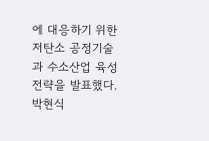에 대응하기 위한 저탄소 공정기술과 수소산업 육성 전략을 발표했다. 박현식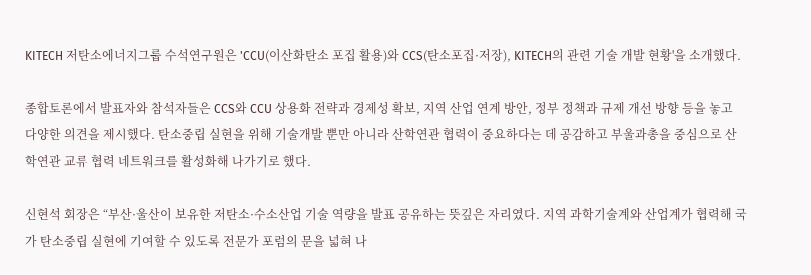KITECH 저탄소에너지그룹 수석연구원은 'CCU(이산화탄소 포집 활용)와 CCS(탄소포집·저장), KITECH의 관련 기술 개발 현황'을 소개했다.

종합토론에서 발표자와 참석자들은 CCS와 CCU 상용화 전략과 경제성 확보, 지역 산업 연계 방안, 정부 정책과 규제 개선 방향 등을 놓고 다양한 의견을 제시했다. 탄소중립 실현을 위해 기술개발 뿐만 아니라 산학연관 협력이 중요하다는 데 공감하고 부울과총을 중심으로 산학연관 교류 협력 네트워크를 활성화해 나가기로 했다.

신현석 회장은 “부산·울산이 보유한 저탄소·수소산업 기술 역량을 발표 공유하는 뜻깊은 자리였다. 지역 과학기술계와 산업계가 협력해 국가 탄소중립 실현에 기여할 수 있도록 전문가 포럼의 문을 넓혀 나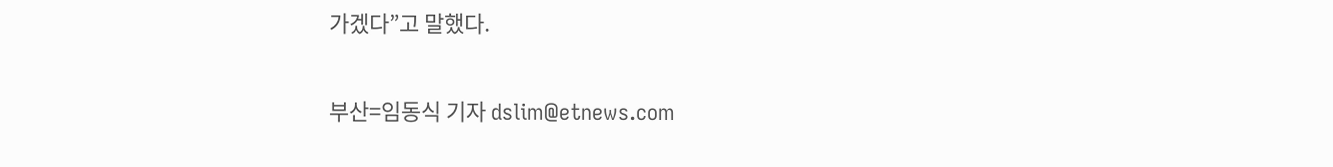가겠다”고 말했다.

부산=임동식 기자 dslim@etnews.com